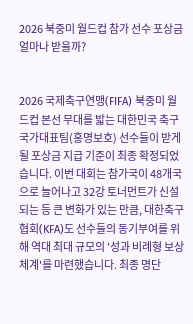2026 북중미 월드컵 참가 선수 포상금 얼마나 받을까?


2026 국제축구연맹(FIFA) 북중미 월드컵 본선 무대를 밟는 대한민국 축구 국가대표팀(홍명보호) 선수들이 받게 될 포상금 지급 기준이 최종 확정되었습니다. 이번 대회는 참가국이 48개국으로 늘어나고 32강 토너먼트가 신설되는 등 큰 변화가 있는 만큼, 대한축구협회(KFA)도 선수들의 동기부여를 위해 역대 최대 규모의 '성과 비례형 보상 체계'를 마련했습니다. 최종 명단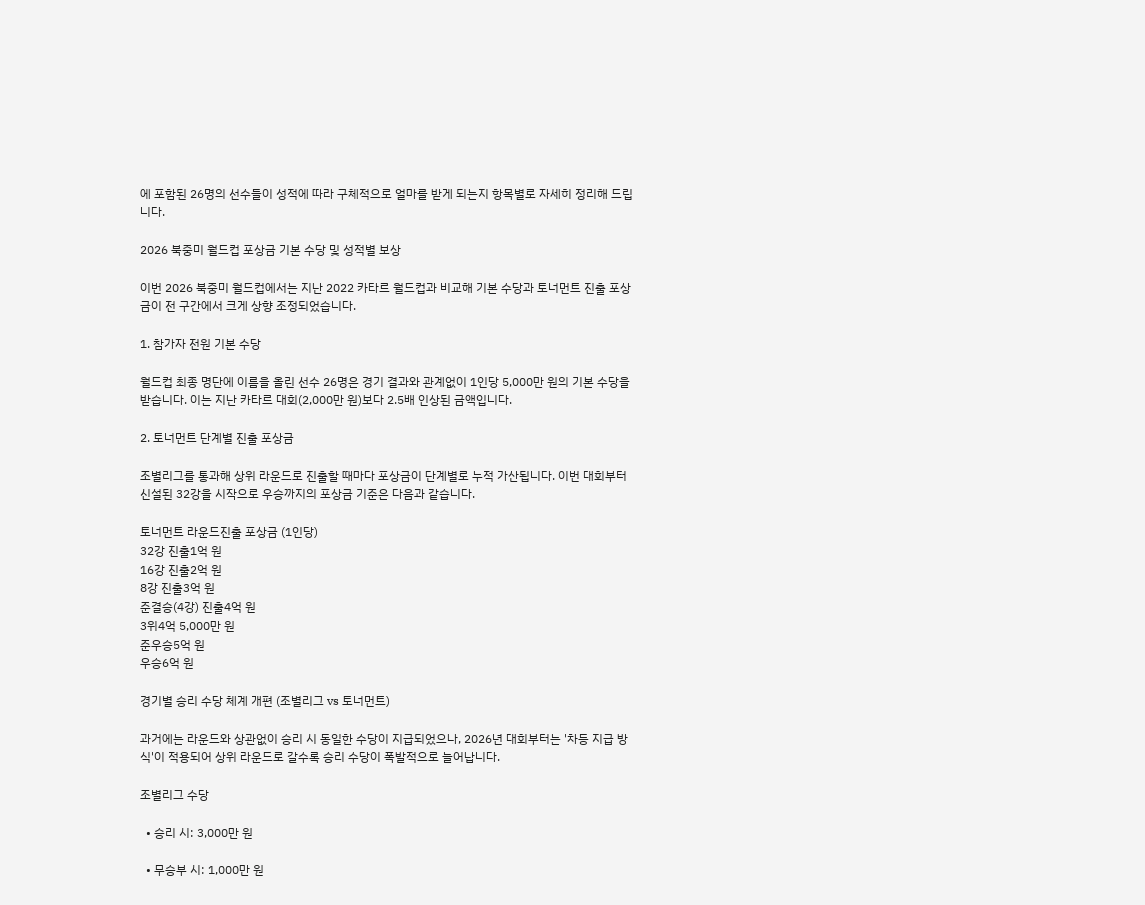에 포함된 26명의 선수들이 성적에 따라 구체적으로 얼마를 받게 되는지 항목별로 자세히 정리해 드립니다.

2026 북중미 월드컵 포상금 기본 수당 및 성적별 보상

이번 2026 북중미 월드컵에서는 지난 2022 카타르 월드컵과 비교해 기본 수당과 토너먼트 진출 포상금이 전 구간에서 크게 상향 조정되었습니다.

1. 참가자 전원 기본 수당

월드컵 최종 명단에 이름을 올린 선수 26명은 경기 결과와 관계없이 1인당 5,000만 원의 기본 수당을 받습니다. 이는 지난 카타르 대회(2,000만 원)보다 2.5배 인상된 금액입니다.

2. 토너먼트 단계별 진출 포상금

조별리그를 통과해 상위 라운드로 진출할 때마다 포상금이 단계별로 누적 가산됩니다. 이번 대회부터 신설된 32강을 시작으로 우승까지의 포상금 기준은 다음과 같습니다.

토너먼트 라운드진출 포상금 (1인당)
32강 진출1억 원
16강 진출2억 원
8강 진출3억 원
준결승(4강) 진출4억 원
3위4억 5,000만 원
준우승5억 원
우승6억 원

경기별 승리 수당 체계 개편 (조별리그 vs 토너먼트)

과거에는 라운드와 상관없이 승리 시 동일한 수당이 지급되었으나, 2026년 대회부터는 '차등 지급 방식'이 적용되어 상위 라운드로 갈수록 승리 수당이 폭발적으로 늘어납니다.

조별리그 수당

  • 승리 시: 3,000만 원

  • 무승부 시: 1,000만 원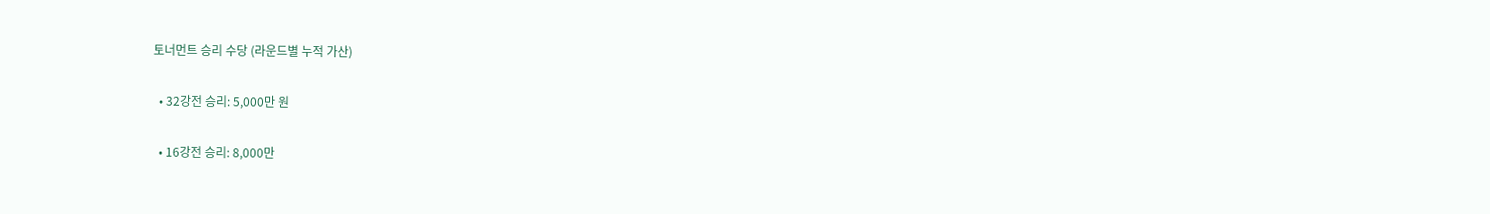토너먼트 승리 수당 (라운드별 누적 가산)

  • 32강전 승리: 5,000만 원

  • 16강전 승리: 8,000만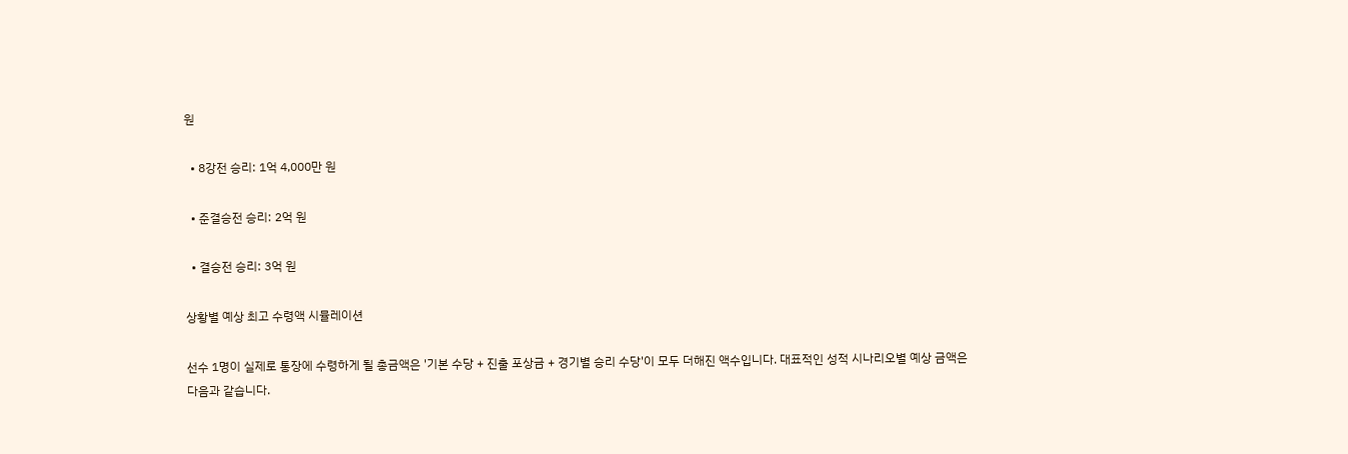원

  • 8강전 승리: 1억 4,000만 원

  • 준결승전 승리: 2억 원

  • 결승전 승리: 3억 원

상황별 예상 최고 수령액 시뮬레이션

선수 1명이 실제로 통장에 수령하게 될 총금액은 '기본 수당 + 진출 포상금 + 경기별 승리 수당'이 모두 더해진 액수입니다. 대표적인 성적 시나리오별 예상 금액은 다음과 같습니다.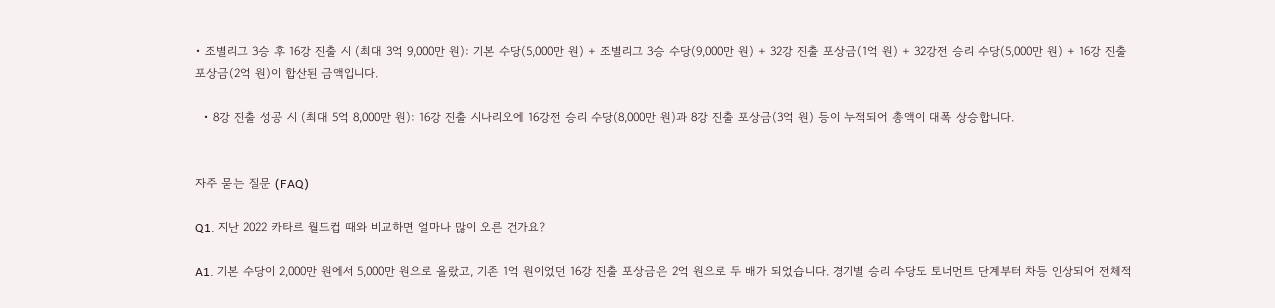• 조별리그 3승 후 16강 진출 시 (최대 3억 9,000만 원): 기본 수당(5,000만 원) + 조별리그 3승 수당(9,000만 원) + 32강 진출 포상금(1억 원) + 32강전 승리 수당(5,000만 원) + 16강 진출 포상금(2억 원)이 합산된 금액입니다.

  • 8강 진출 성공 시 (최대 5억 8,000만 원): 16강 진출 시나리오에 16강전 승리 수당(8,000만 원)과 8강 진출 포상금(3억 원) 등이 누적되어 총액이 대폭 상승합니다.


자주 묻는 질문 (FAQ)

Q1. 지난 2022 카타르 월드컵 때와 비교하면 얼마나 많이 오른 건가요?

A1. 기본 수당이 2,000만 원에서 5,000만 원으로 올랐고, 기존 1억 원이었던 16강 진출 포상금은 2억 원으로 두 배가 되었습니다. 경기별 승리 수당도 토너먼트 단계부터 차등 인상되어 전체적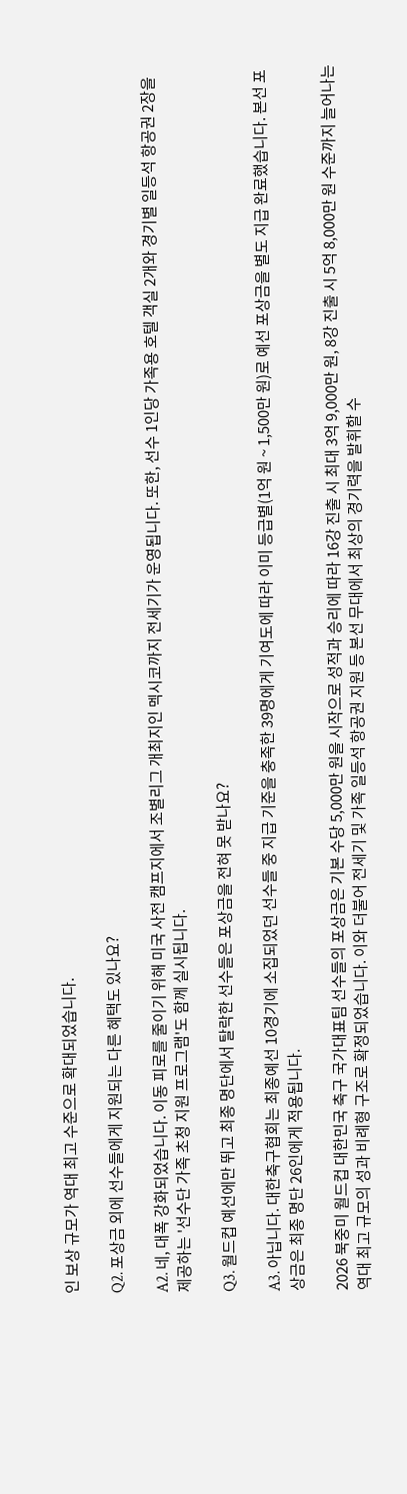인 보상 규모가 역대 최고 수준으로 확대되었습니다.

Q2. 포상금 외에 선수들에게 지원되는 다른 혜택도 있나요?

A2. 네, 대폭 강화되었습니다. 이동 피로를 줄이기 위해 미국 사전 캠프지에서 조별리그 개최지인 멕시코까지 전세기가 운영됩니다. 또한, 선수 1인당 가족용 호텔 객실 2개와 경기별 일등석 항공권 2장을 제공하는 '선수단 가족 초청 지원 프로그램'도 함께 실시됩니다.

Q3. 월드컵 예선에만 뛰고 최종 명단에서 탈락한 선수들은 포상금을 전혀 못 받나요?

A3. 아닙니다. 대한축구협회는 최종예선 10경기에 소집되었던 선수들 중 지급 기준을 충족한 39명에게 기여도에 따라 이미 등급별(1억 원 ~ 1,500만 원)로 예선 포상금을 별도 지급 완료했습니다. 본선 포상금은 최종 명단 26인에게 적용됩니다.

2026 북중미 월드컵 대한민국 축구 국가대표팀 선수들의 포상금은 기본 수당 5,000만 원을 시작으로 성적과 승리에 따라 16강 진출 시 최대 3억 9,000만 원, 8강 진출 시 5억 8,000만 원 수준까지 늘어나는 역대 최고 규모의 성과 비례형 구조로 확정되었습니다. 이와 더불어 전세기 및 가족 일등석 항공권 지원 등 본선 무대에서 최상의 경기력을 발휘할 수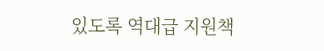있도록 역대급 지원책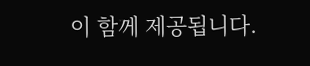이 함께 제공됩니다.